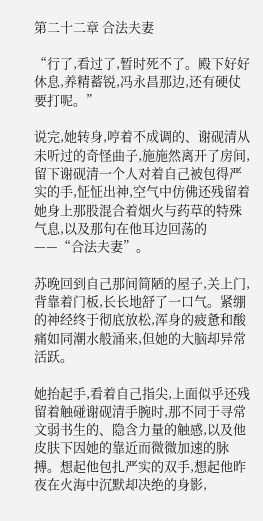第二十二章 合法夫妻

“行了,看过了,暂时死不了。殿下好好休息,养精蓄锐,冯永昌那边,还有硬仗要打呢。”

说完,她转身,哼着不成调的、谢砚清从未听过的奇怪曲子,施施然离开了房间,留下谢砚清一个人对着自己被包得严实的手,怔怔出神,空气中仿佛还残留着她身上那股混合着烟火与药草的特殊气息,以及那句在他耳边回荡的——“合法夫妻”。

苏晚回到自己那间简陋的屋子,关上门,背靠着门板,长长地舒了一口气。紧绷的神经终于彻底放松,浑身的疲惫和酸痛如同潮水般涌来,但她的大脑却异常活跃。

她抬起手,看着自己指尖,上面似乎还残留着触碰谢砚清手腕时,那不同于寻常文弱书生的、隐含力量的触感,以及他皮肤下因她的靠近而微微加速的脉搏。想起他包扎严实的双手,想起他昨夜在火海中沉默却决绝的身影,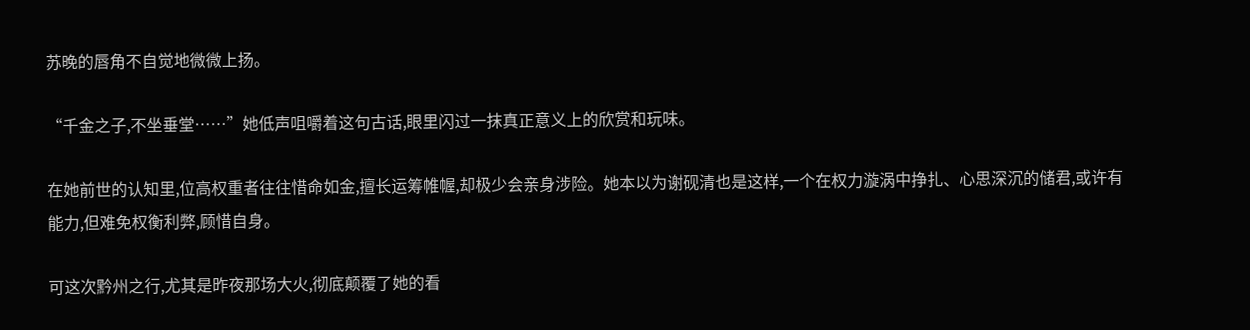苏晚的唇角不自觉地微微上扬。

“千金之子,不坐垂堂……”她低声咀嚼着这句古话,眼里闪过一抹真正意义上的欣赏和玩味。

在她前世的认知里,位高权重者往往惜命如金,擅长运筹帷幄,却极少会亲身涉险。她本以为谢砚清也是这样,一个在权力漩涡中挣扎、心思深沉的储君,或许有能力,但难免权衡利弊,顾惜自身。

可这次黔州之行,尤其是昨夜那场大火,彻底颠覆了她的看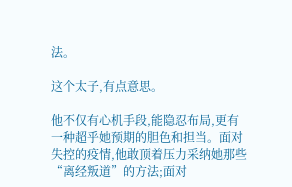法。

这个太子,有点意思。

他不仅有心机手段,能隐忍布局,更有一种超乎她预期的胆色和担当。面对失控的疫情,他敢顶着压力采纳她那些“离经叛道”的方法;面对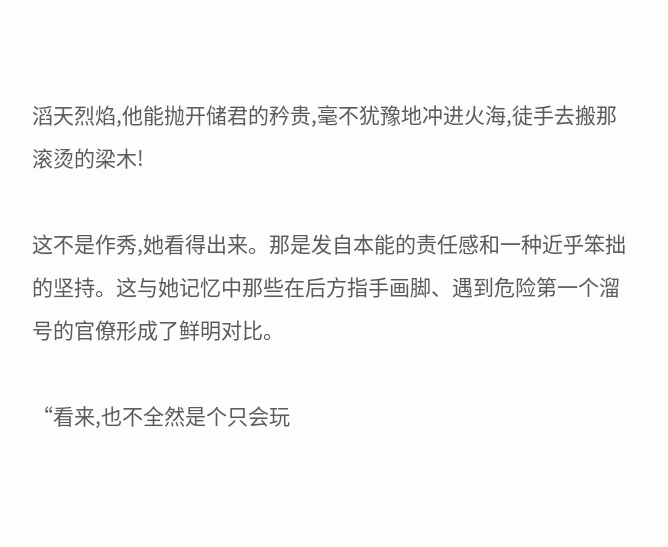滔天烈焰,他能抛开储君的矜贵,毫不犹豫地冲进火海,徒手去搬那滚烫的梁木!

这不是作秀,她看得出来。那是发自本能的责任感和一种近乎笨拙的坚持。这与她记忆中那些在后方指手画脚、遇到危险第一个溜号的官僚形成了鲜明对比。

“看来,也不全然是个只会玩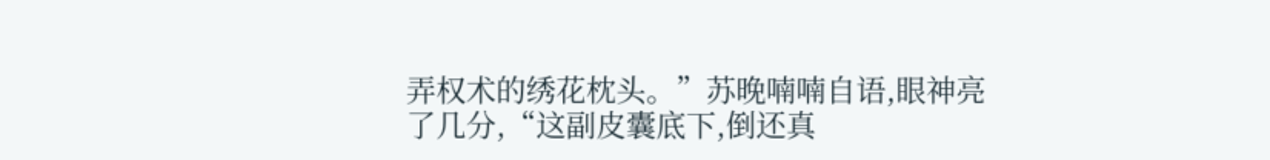弄权术的绣花枕头。”苏晚喃喃自语,眼神亮了几分,“这副皮囊底下,倒还真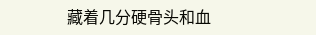藏着几分硬骨头和血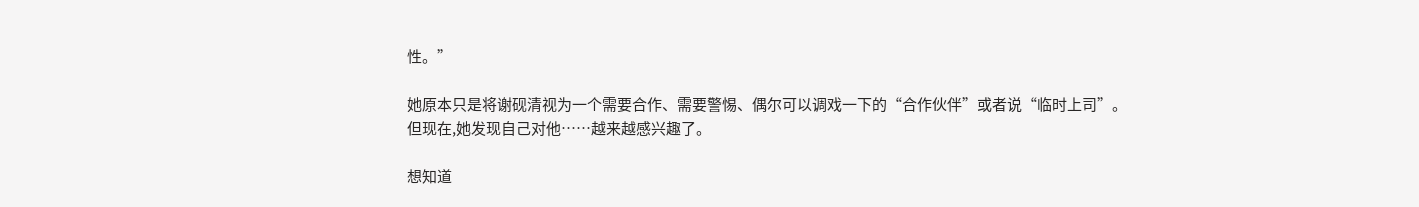性。”

她原本只是将谢砚清视为一个需要合作、需要警惕、偶尔可以调戏一下的“合作伙伴”或者说“临时上司”。但现在,她发现自己对他……越来越感兴趣了。

想知道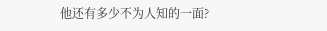他还有多少不为人知的一面?